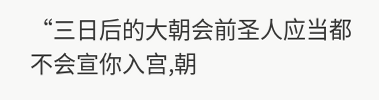“三日后的大朝会前圣人应当都不会宣你入宫,朝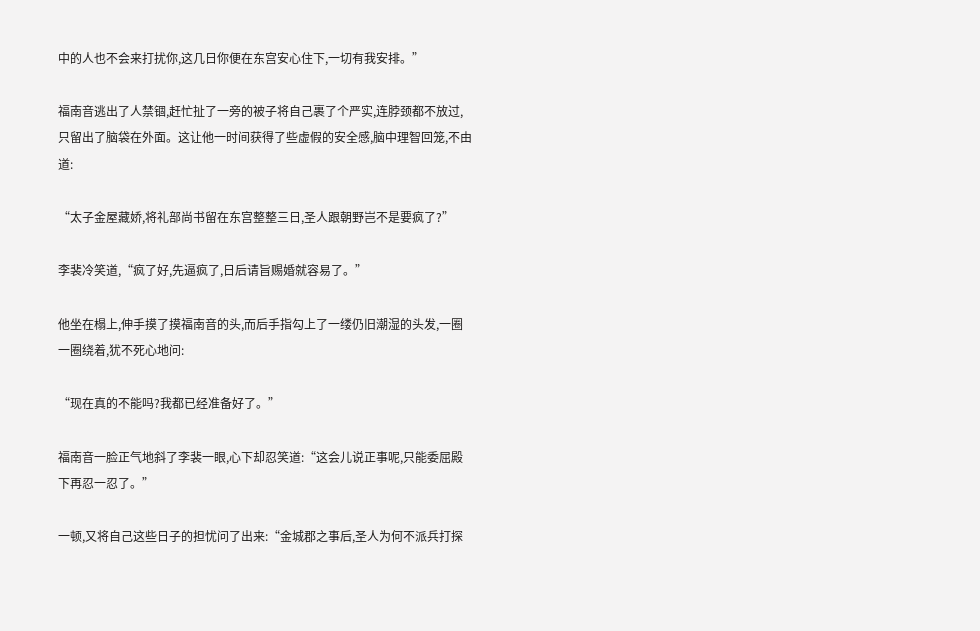中的人也不会来打扰你,这几日你便在东宫安心住下,一切有我安排。”

福南音逃出了人禁锢,赶忙扯了一旁的被子将自己裹了个严实,连脖颈都不放过,只留出了脑袋在外面。这让他一时间获得了些虚假的安全感,脑中理智回笼,不由道:

“太子金屋藏娇,将礼部尚书留在东宫整整三日,圣人跟朝野岂不是要疯了?”

李裴冷笑道,“疯了好,先逼疯了,日后请旨赐婚就容易了。”

他坐在榻上,伸手摸了摸福南音的头,而后手指勾上了一缕仍旧潮湿的头发,一圈一圈绕着,犹不死心地问:

“现在真的不能吗?我都已经准备好了。”

福南音一脸正气地斜了李裴一眼,心下却忍笑道:“这会儿说正事呢,只能委屈殿下再忍一忍了。”

一顿,又将自己这些日子的担忧问了出来:“金城郡之事后,圣人为何不派兵打探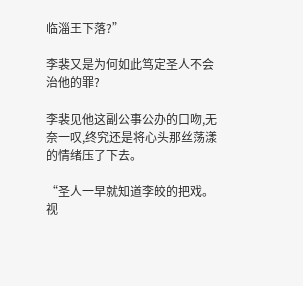临淄王下落?”

李裴又是为何如此笃定圣人不会治他的罪?

李裴见他这副公事公办的口吻,无奈一叹,终究还是将心头那丝荡漾的情绪压了下去。

“圣人一早就知道李皎的把戏。视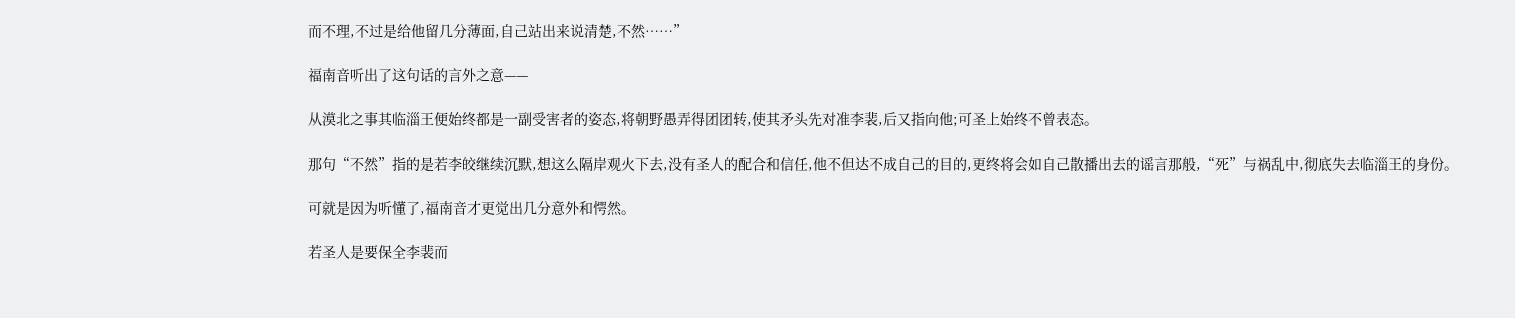而不理,不过是给他留几分薄面,自己站出来说清楚,不然……”

福南音听出了这句话的言外之意——

从漠北之事其临淄王便始终都是一副受害者的姿态,将朝野愚弄得团团转,使其矛头先对准李裴,后又指向他;可圣上始终不曾表态。

那句“不然”指的是若李皎继续沉默,想这么隔岸观火下去,没有圣人的配合和信任,他不但达不成自己的目的,更终将会如自己散播出去的谣言那般,“死”与祸乱中,彻底失去临淄王的身份。

可就是因为听懂了,福南音才更觉出几分意外和愕然。

若圣人是要保全李裴而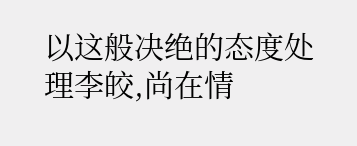以这般决绝的态度处理李皎,尚在情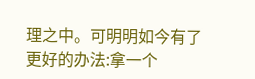理之中。可明明如今有了更好的办法:拿一个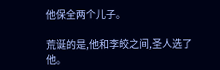他保全两个儿子。

荒诞的是,他和李皎之间,圣人选了他。